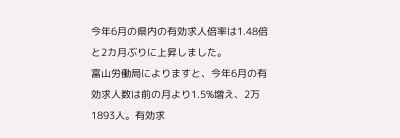今年6月の県内の有効求人倍率は1.48倍と2カ月ぶりに上昇しました。
富山労働局によりますと、今年6月の有効求人数は前の月より1.5%増え、2万1893人。有効求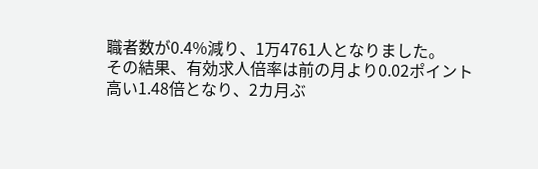職者数が0.4%減り、1万4761人となりました。
その結果、有効求人倍率は前の月より0.02ポイント高い1.48倍となり、2カ月ぶ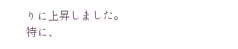りに上昇しました。
特に、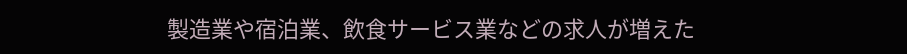製造業や宿泊業、飲食サービス業などの求人が増えた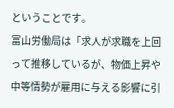ということです。
富山労働局は「求人が求職を上回って推移しているが、物価上昇や中等情勢が雇用に与える影響に引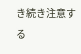き続き注意する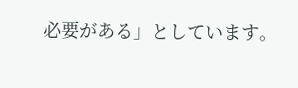必要がある」としています。